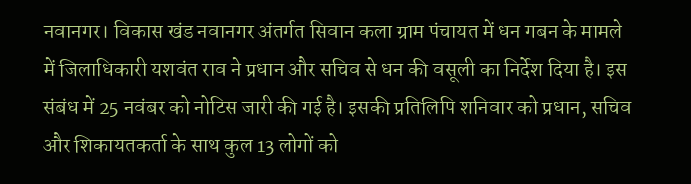नवानगर। विकास खंड नवानगर अंतर्गत सिवान कला ग्राम पंचायत में धन गबन के मामले में जिलाधिकारी यशवंत राव ने प्रधान और सचिव से धन की वसूली का निर्देश दिया है। इस संबंध में 25 नवंबर को नोटिस जारी की गई है। इसकी प्रतिलिपि शनिवार को प्रधान, सचिव और शिकायतकर्ता के साथ कुल 13 लोगों को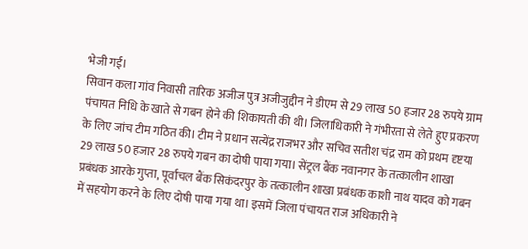भेजी गई।
सिवान कला गांव निवासी तारिक अजीज पुत्र अजीजुद्दीन ने डीएम से 29 लाख 50 हजार 28 रुपये ग्राम पंचायत निधि के खाते से गबन होने की शिकायती की थी। जिलाधिकारी ने गंभीरता से लेते हुए प्रकरण के लिए जांच टीम गठित की। टीम ने प्रधान सत्येंद्र राजभर और सचिव सतीश चंद्र राम को प्रथम दृष्टया 29 लाख 50 हजार 28 रुपये गबन का दोषी पाया गया। सेंट्रल बैंक नवानगर के तत्कालीन शाखा प्रबंधक आरके गुप्ता, पूर्वांचल बैंक सिकंदरपुर के तत्कालीन शाखा प्रबंधक काशी नाथ यादव को गबन में सहयोग करने के लिए दोषी पाया गया था। इसमें जिला पंचायत राज अधिकारी ने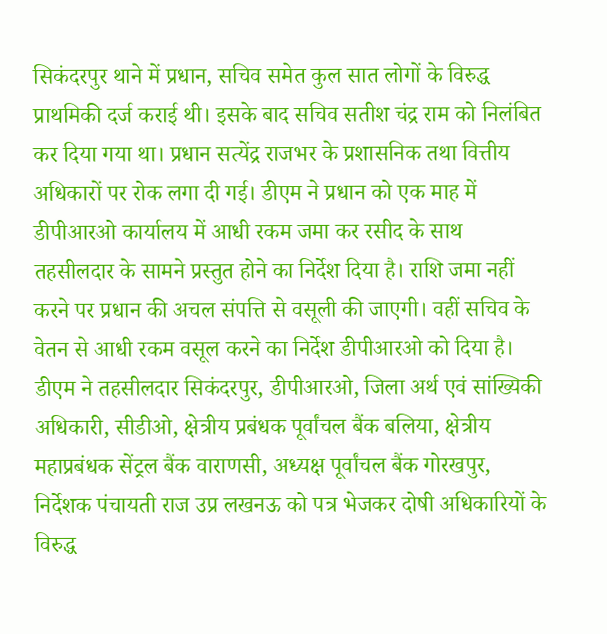सिकंदरपुर थाने में प्रधान, सचिव समेत कुल सात लोगों के विरुद्ध प्राथमिकी दर्ज कराई थी। इसके बाद सचिव सतीश चंद्र राम को निलंबित कर दिया गया था। प्रधान सत्येंद्र राजभर के प्रशासनिक तथा वित्तीय अधिकारों पर रोक लगा दी गई। डीएम ने प्रधान को एक माह में डीपीआरओ कार्यालय में आधी रकम जमा कर रसीद के साथ तहसीलदार के सामने प्रस्तुत होने का निर्देश दिया है। राशि जमा नहीं करने पर प्रधान की अचल संपत्ति से वसूली की जाएगी। वहीं सचिव के वेतन से आधी रकम वसूल करने का निर्देश डीपीआरओ को दिया है। डीएम ने तहसीलदार सिकंदरपुर, डीपीआरओ, जिला अर्थ एवं सांख्यिकी अधिकारी, सीडीओ, क्षेत्रीय प्रबंधक पूर्वांचल बैंक बलिया, क्षेत्रीय महाप्रबंधक सेंट्रल बैंक वाराणसी, अध्यक्ष पूर्वांचल बैंक गोरखपुर, निर्देशक पंचायती राज उप्र लखनऊ को पत्र भेजकर दोषी अधिकारियों के विरुद्ध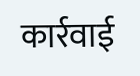कार्रवाई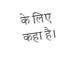के लिए कहा है।